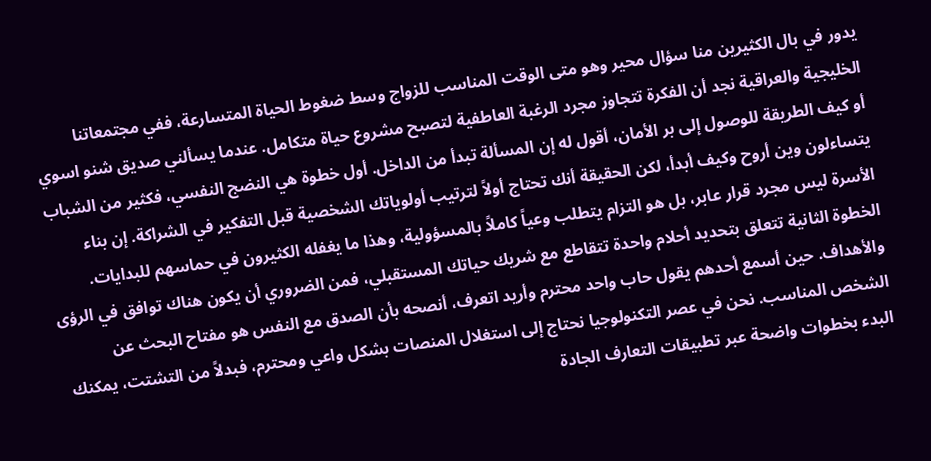يدور في بال الكثيرين منا سؤال محير وهو متى الوقت المناسب للزواج وسط ضغوط الحياة المتسارعة، ففي مجتمعاتنا الخليجية والعراقية نجد أن الفكرة تتجاوز مجرد الرغبة العاطفية لتصبح مشروع حياة متكامل. عندما يسألني صديق شنو اسوي أو كيف الطريقة للوصول إلى بر الأمان، أقول له إن المسألة تبدأ من الداخل. أول خطوة هي النضج النفسي، فكثير من الشباب يتساءلون وين أروح وكيف أبدأ، لكن الحقيقة أنك تحتاج أولاً لترتيب أولوياتك الشخصية قبل التفكير في الشراكة. إن بناء الأسرة ليس مجرد قرار عابر، بل هو التزام يتطلب وعياً كاملاً بالمسؤولية، وهذا ما يغفله الكثيرون في حماسهم للبدايات.
الخطوة الثانية تتعلق بتحديد أحلام واحدة تتقاطع مع شريك حياتك المستقبلي، فمن الضروري أن يكون هناك توافق في الرؤى والأهداف. حين أسمع أحدهم يقول حاب واحد محترم وأريد اتعرف، أنصحه بأن الصدق مع النفس هو مفتاح البحث عن الشخص المناسب. نحن في عصر التكنولوجيا نحتاج إلى استغلال المنصات بشكل واعي ومحترم، فبدلاً من التشتت، يمكنك البدء بخطوات واضحة عبر تطبيقات التعارف الجادة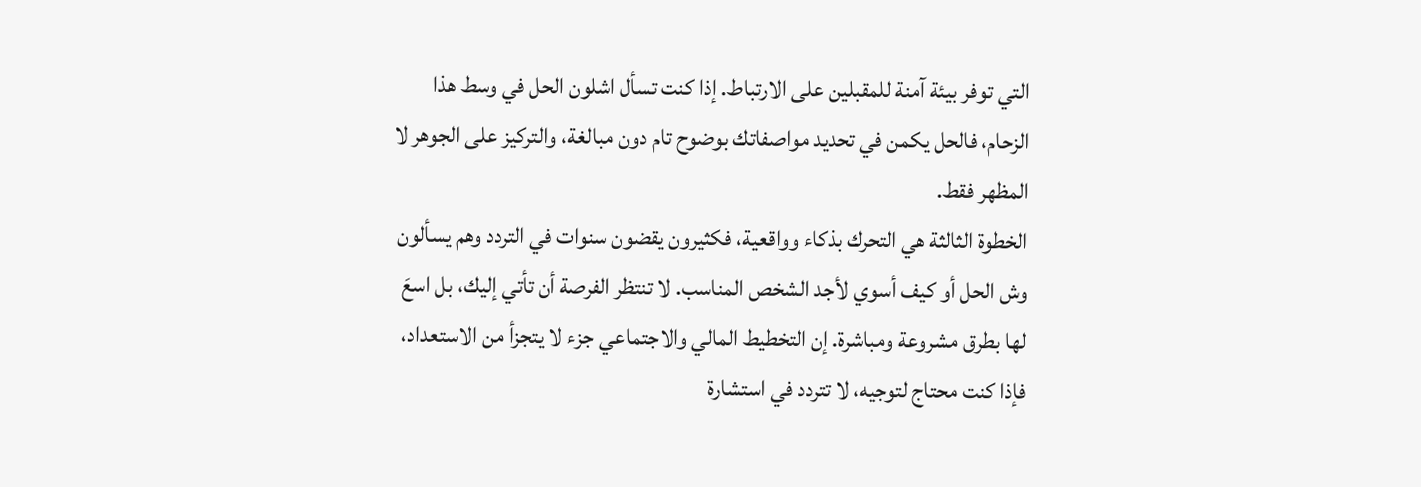التي توفر بيئة آمنة للمقبلين على الارتباط. إذا كنت تسأل اشلون الحل في وسط هذا الزحام، فالحل يكمن في تحديد مواصفاتك بوضوح تام دون مبالغة، والتركيز على الجوهر لا المظهر فقط.
الخطوة الثالثة هي التحرك بذكاء وواقعية، فكثيرون يقضون سنوات في التردد وهم يسألون وش الحل أو كيف أسوي لأجد الشخص المناسب. لا تنتظر الفرصة أن تأتي إليك، بل اسعَ لها بطرق مشروعة ومباشرة. إن التخطيط المالي والاجتماعي جزء لا يتجزأ من الاستعداد، فإذا كنت محتاج لتوجيه، لا تتردد في استشارة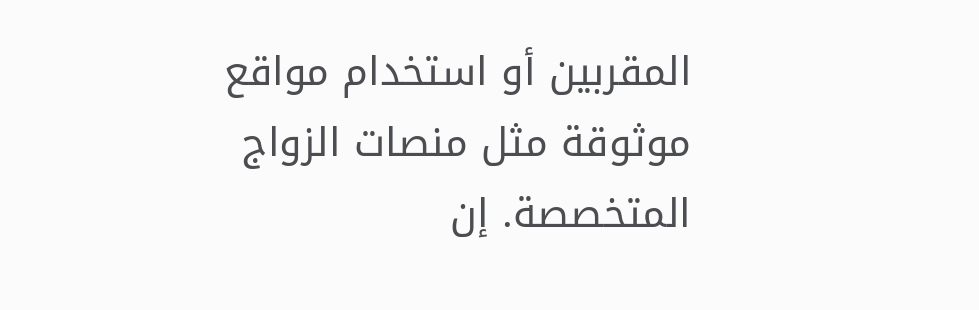المقربين أو استخدام مواقع موثوقة مثل منصات الزواج المتخصصة. إن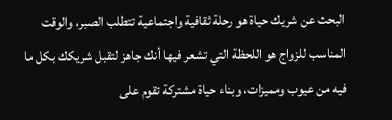البحث عن شريك حياة هو رحلة ثقافية واجتماعية تتطلب الصبر، والوقت المناسب للزواج هو اللحظة التي تشعر فيها أنك جاهز لتقبل شريكك بكل ما فيه من عيوب ومميزات، وبناء حياة مشتركة تقوم على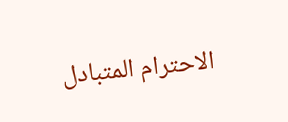الاحترام المتبادل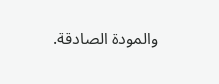والمودة الصادقة.